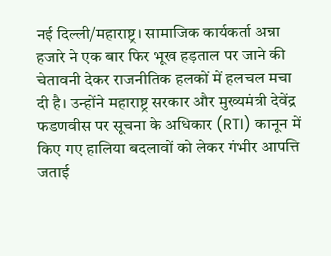नई दिल्ली/महाराष्ट्र। सामाजिक कार्यकर्ता अन्ना हजारे ने एक बार फिर भूख हड़ताल पर जाने की चेतावनी देकर राजनीतिक हलकों में हलचल मचा दी है। उन्होंने महाराष्ट्र सरकार और मुख्यमंत्री देवेंद्र फडणवीस पर सूचना के अधिकार (RTI) कानून में किए गए हालिया बदलावों को लेकर गंभीर आपत्ति जताई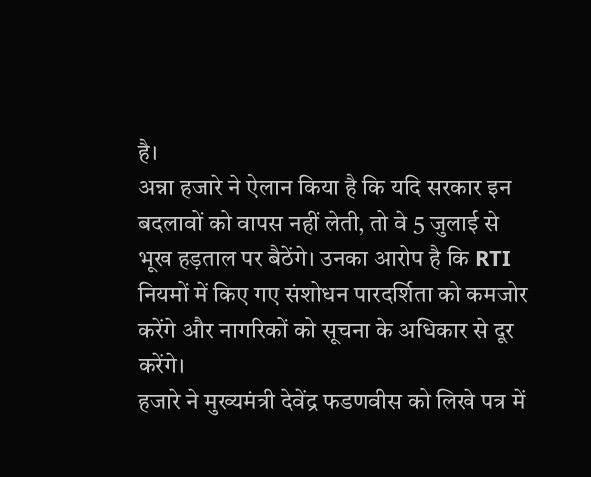है।
अन्ना हजारे ने ऐलान किया है कि यदि सरकार इन बदलावों को वापस नहीं लेती, तो वे 5 जुलाई से भूख हड़ताल पर बैठेंगे। उनका आरोप है कि RTI नियमों में किए गए संशोधन पारदर्शिता को कमजोर करेंगे और नागरिकों को सूचना के अधिकार से दूर करेंगे।
हजारे ने मुख्यमंत्री देवेंद्र फडणवीस को लिखे पत्र में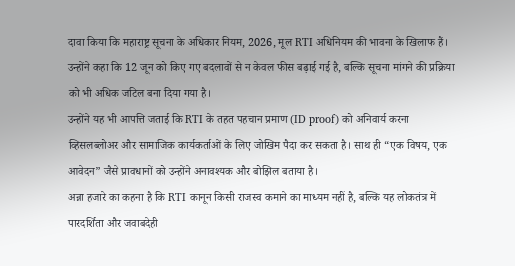दावा किया कि महाराष्ट्र सूचना के अधिकार नियम, 2026, मूल RTI अधिनियम की भावना के खिलाफ हैं। उन्होंने कहा कि 12 जून को किए गए बदलावों से न केवल फीस बढ़ाई गई है, बल्कि सूचना मांगने की प्रक्रिया को भी अधिक जटिल बना दिया गया है।
उन्होंने यह भी आपत्ति जताई कि RTI के तहत पहचान प्रमाण (ID proof) को अनिवार्य करना व्हिसलब्लोअर और सामाजिक कार्यकर्ताओं के लिए जोखिम पैदा कर सकता है। साथ ही “एक विषय, एक आवेदन” जैसे प्रावधानों को उन्होंने अनावश्यक और बोझिल बताया है।
अन्ना हजारे का कहना है कि RTI कानून किसी राजस्व कमाने का माध्यम नहीं है, बल्कि यह लोकतंत्र में पारदर्शिता और जवाबदेही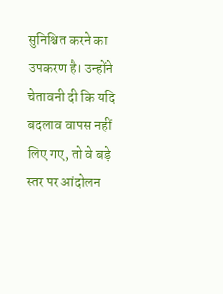सुनिश्चित करने का उपकरण है। उन्होंने चेतावनी दी कि यदि बदलाव वापस नहीं लिए गए, तो वे बड़े स्तर पर आंदोलन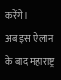करेंगे।
अब इस ऐलान के बाद महाराष्ट्र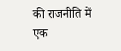की राजनीति में एक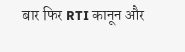बार फिर RTI कानून और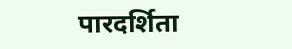पारदर्शिता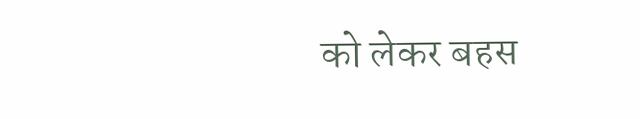को लेकर बहस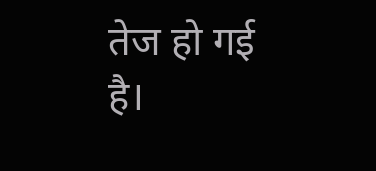तेज हो गई है।